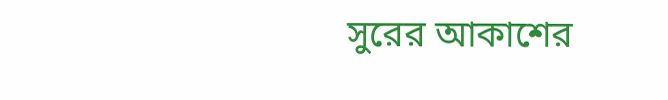সুরের আকাশের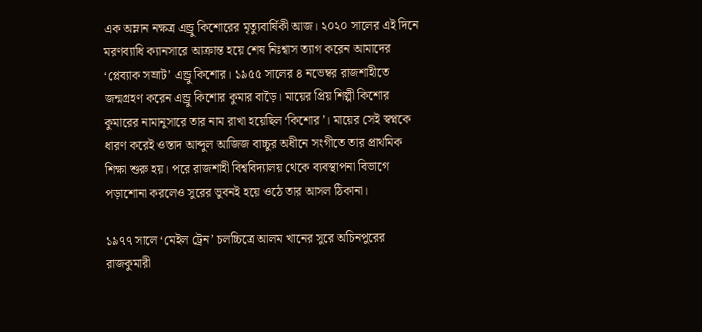এক অম্লান নক্ষত্র এন্ড্রু কিশোরের মৃত্যুবার্ষিকী আজ। ২০২০ সালের এই দিনে মরণব্যাধি ক্যানসারে আক্রান্ত হয়ে শেষ নিঃশ্বাস ত্যাগ করেন আমাদের ‘প্লেব্যাক সম্রাট’ এন্ড্রু কিশোর। ১৯৫৫ সালের ৪ নভেম্বর রাজশাহীতে জন্মগ্রহণ করেন এন্ড্রু কিশোর কুমার বাড়ৈ। মায়ের প্রিয় শিল্পী কিশোর কুমারের নামানুসারে তার নাম রাখা হয়েছিল ‘কিশোর’। মায়ের সেই স্বপ্নকে ধারণ করেই ওস্তাদ আব্দুল আজিজ বাচ্চুর অধীনে সংগীতে তার প্রাথমিক শিক্ষা শুরু হয়। পরে রাজশাহী বিশ্ববিদ্যালয় থেকে ব্যবস্থাপনা বিভাগে পড়াশোনা করলেও সুরের ভুবনই হয়ে ওঠে তার আসল ঠিকানা।

১৯৭৭ সালে ‘মেইল ট্রেন’ চলচ্চিত্রে আলম খানের সুরে অচিনপুরের রাজকুমারী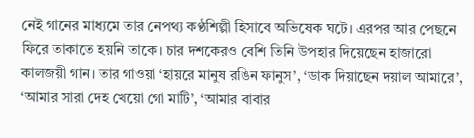নেই গানের মাধ্যমে তার নেপথ্য কণ্ঠশিল্পী হিসাবে অভিষেক ঘটে। এরপর আর পেছনে ফিরে তাকাতে হয়নি তাকে। চার দশকেরও বেশি তিনি উপহার দিয়েছেন হাজারো কালজয়ী গান। তার গাওয়া ‘হায়রে মানুষ রঙিন ফানুস’, ‘ডাক দিয়াছেন দয়াল আমারে’, ‘আমার সারা দেহ খেয়ো গো মাটি’, ‘আমার বাবার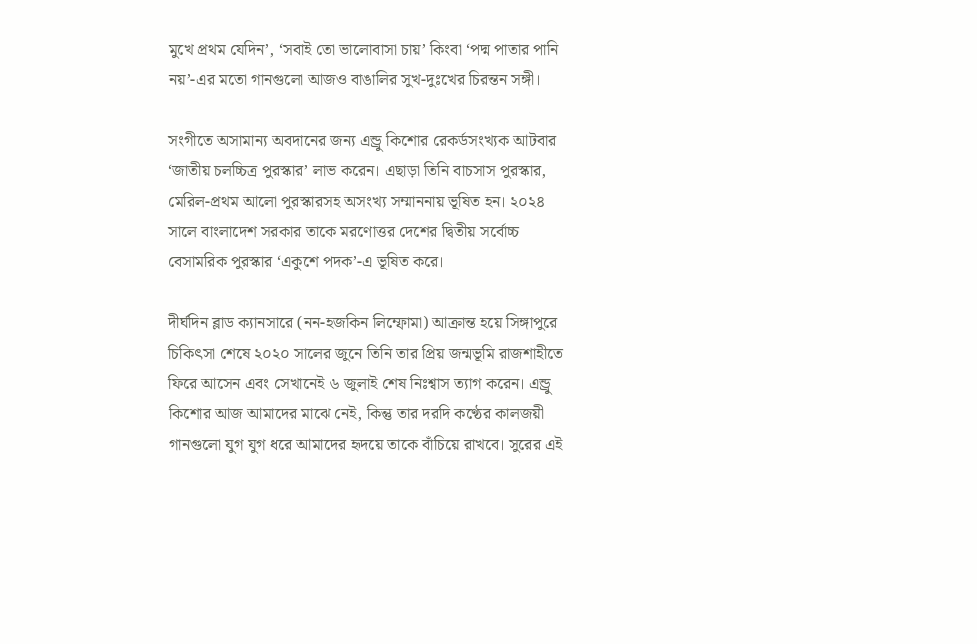মুখে প্রথম যেদিন’, ‘সবাই তো ভালোবাসা চায়’ কিংবা ‘পদ্ম পাতার পানি নয়’-এর মতো গানগুলো আজও বাঙালির সুখ-দুঃখের চিরন্তন সঙ্গী।

সংগীতে অসামান্য অবদানের জন্য এন্ড্রু কিশোর রেকর্ডসংখ্যক আটবার ‘জাতীয় চলচ্চিত্র পুরস্কার’ লাভ করেন। এছাড়া তিনি বাচসাস পুরস্কার, মেরিল-প্রথম আলো পুরস্কারসহ অসংখ্য সম্মাননায় ভূষিত হন। ২০২৪ সালে বাংলাদেশ সরকার তাকে মরণোত্তর দেশের দ্বিতীয় সর্বোচ্চ বেসামরিক পুরস্কার ‘একুশে পদক’-এ ভূষিত করে।

দীর্ঘদিন ব্লাড ক্যানসারে (নন-হজকিন লিম্ফোমা) আক্রান্ত হয়ে সিঙ্গাপুরে চিকিৎসা শেষে ২০২০ সালের জুনে তিনি তার প্রিয় জন্মভূমি রাজশাহীতে ফিরে আসেন এবং সেখানেই ৬ জুলাই শেষ নিঃশ্বাস ত্যাগ করেন। এন্ড্রু কিশোর আজ আমাদের মাঝে নেই, কিন্তু তার দরদি কণ্ঠের কালজয়ী গানগুলো যুগ যুগ ধরে আমাদের হৃদয়ে তাকে বাঁচিয়ে রাখবে। সুরের এই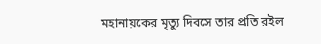মহানায়কের মৃত্যু দিবসে তার প্রতি রইল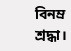বিনম্র শ্রদ্ধা।